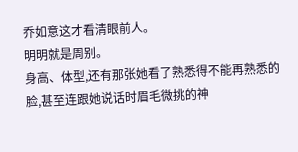乔如意这才看清眼前人。
明明就是周别。
身高、体型,还有那张她看了熟悉得不能再熟悉的脸,甚至连跟她说话时眉毛微挑的神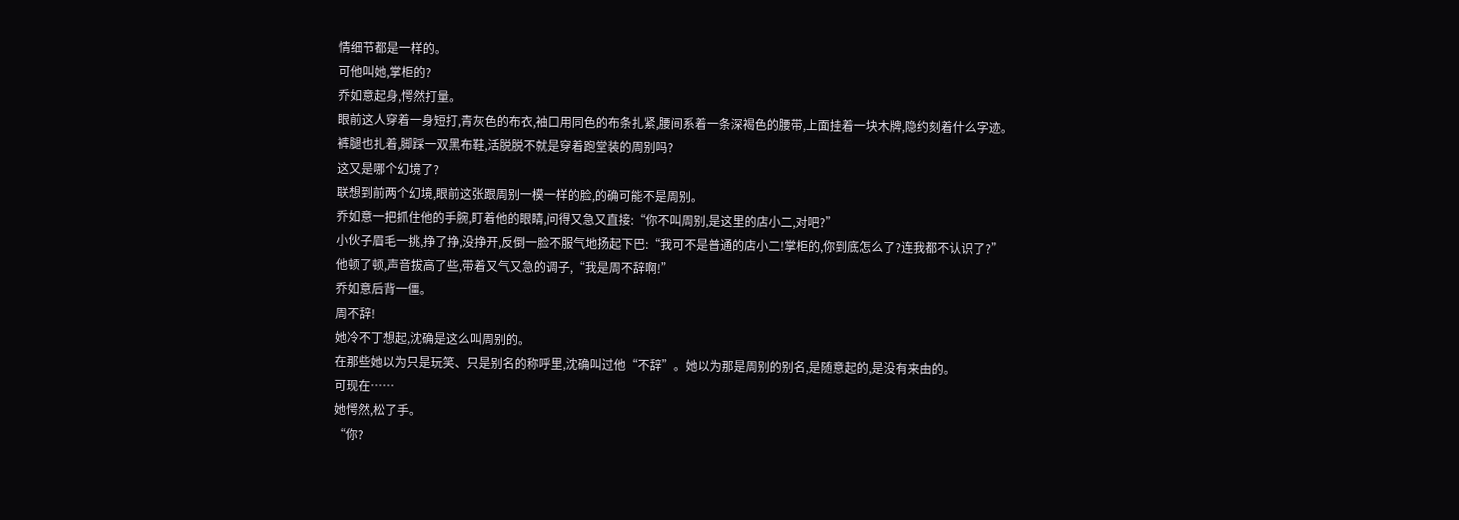情细节都是一样的。
可他叫她,掌柜的?
乔如意起身,愕然打量。
眼前这人穿着一身短打,青灰色的布衣,袖口用同色的布条扎紧,腰间系着一条深褐色的腰带,上面挂着一块木牌,隐约刻着什么字迹。
裤腿也扎着,脚踩一双黑布鞋,活脱脱不就是穿着跑堂装的周别吗?
这又是哪个幻境了?
联想到前两个幻境,眼前这张跟周别一模一样的脸,的确可能不是周别。
乔如意一把抓住他的手腕,盯着他的眼睛,问得又急又直接:“你不叫周别,是这里的店小二,对吧?”
小伙子眉毛一挑,挣了挣,没挣开,反倒一脸不服气地扬起下巴:“我可不是普通的店小二!掌柜的,你到底怎么了?连我都不认识了?”
他顿了顿,声音拔高了些,带着又气又急的调子,“我是周不辞啊!”
乔如意后背一僵。
周不辞!
她冷不丁想起,沈确是这么叫周别的。
在那些她以为只是玩笑、只是别名的称呼里,沈确叫过他“不辞”。她以为那是周别的别名,是随意起的,是没有来由的。
可现在……
她愕然,松了手。
“你?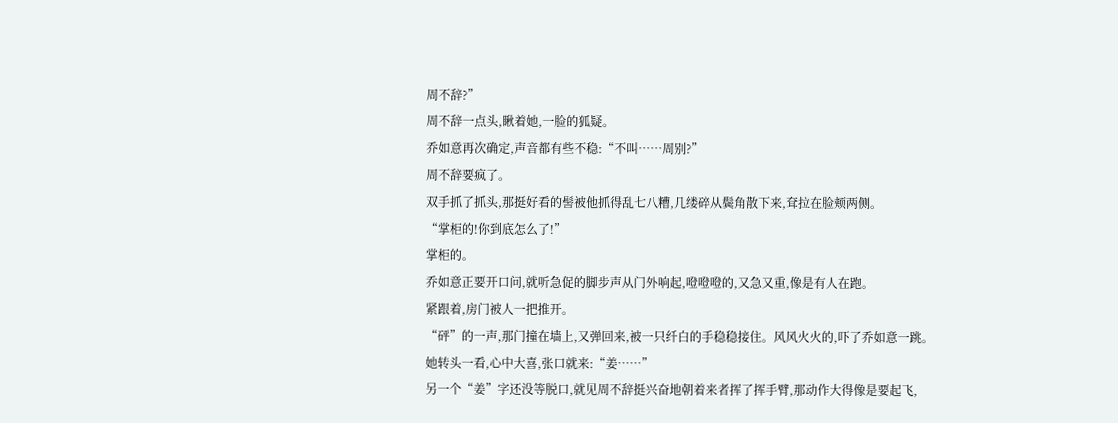周不辞?”
周不辞一点头,瞅着她,一脸的狐疑。
乔如意再次确定,声音都有些不稳:“不叫……周别?”
周不辞要疯了。
双手抓了抓头,那挺好看的髻被他抓得乱七八糟,几缕碎从鬓角散下来,耷拉在脸颊两侧。
“掌柜的!你到底怎么了!”
掌柜的。
乔如意正要开口问,就听急促的脚步声从门外响起,噔噔噔的,又急又重,像是有人在跑。
紧跟着,房门被人一把推开。
“砰”的一声,那门撞在墙上,又弹回来,被一只纤白的手稳稳接住。风风火火的,吓了乔如意一跳。
她转头一看,心中大喜,张口就来:“姜……”
另一个“姜”字还没等脱口,就见周不辞挺兴奋地朝着来者挥了挥手臂,那动作大得像是要起飞,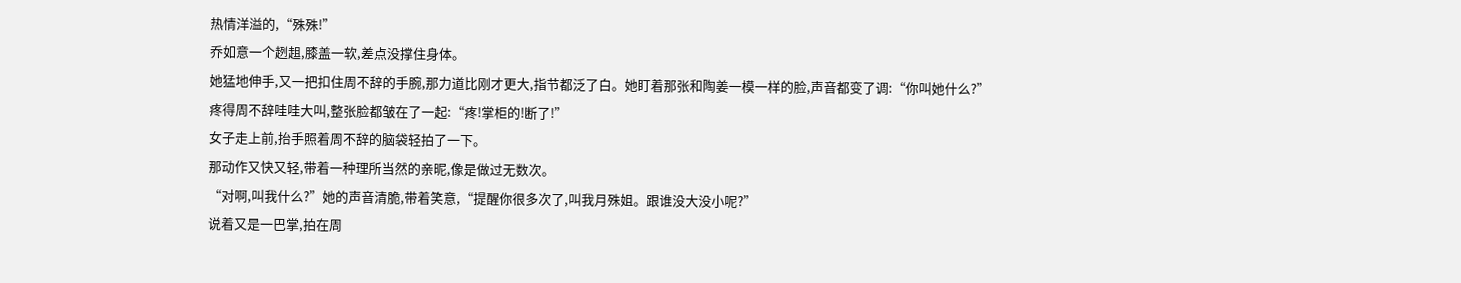热情洋溢的,“殊殊!”
乔如意一个趔趄,膝盖一软,差点没撑住身体。
她猛地伸手,又一把扣住周不辞的手腕,那力道比刚才更大,指节都泛了白。她盯着那张和陶姜一模一样的脸,声音都变了调:“你叫她什么?”
疼得周不辞哇哇大叫,整张脸都皱在了一起:“疼!掌柜的!断了!”
女子走上前,抬手照着周不辞的脑袋轻拍了一下。
那动作又快又轻,带着一种理所当然的亲昵,像是做过无数次。
“对啊,叫我什么?”她的声音清脆,带着笑意,“提醒你很多次了,叫我月殊姐。跟谁没大没小呢?”
说着又是一巴掌,拍在周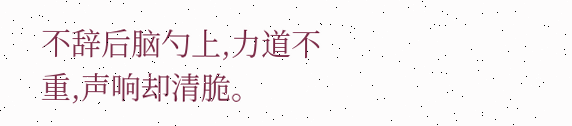不辞后脑勺上,力道不重,声响却清脆。